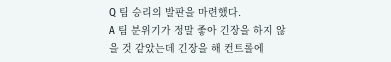Q 팀 승리의 발판을 마련했다.
A 팀 분위기가 정말 좋아 긴장을 하지 않을 것 같았는데 긴장을 해 컨트롤에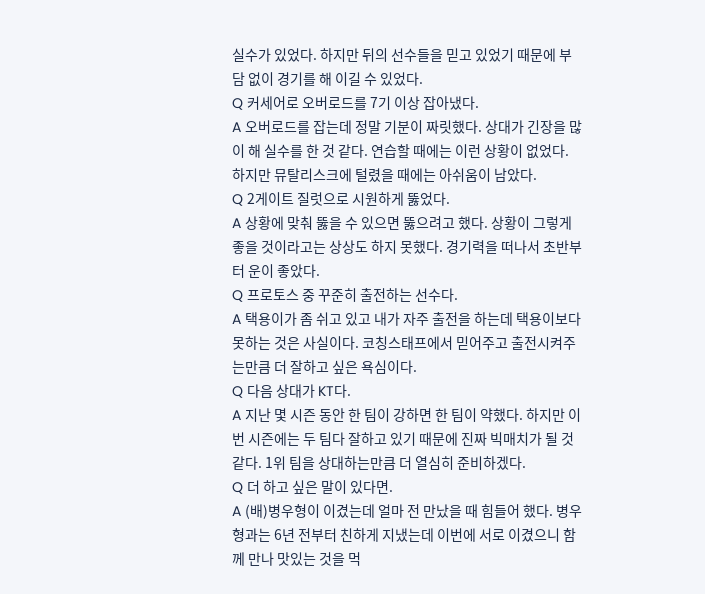실수가 있었다. 하지만 뒤의 선수들을 믿고 있었기 때문에 부담 없이 경기를 해 이길 수 있었다.
Q 커세어로 오버로드를 7기 이상 잡아냈다.
A 오버로드를 잡는데 정말 기분이 짜릿했다. 상대가 긴장을 많이 해 실수를 한 것 같다. 연습할 때에는 이런 상황이 없었다. 하지만 뮤탈리스크에 털렸을 때에는 아쉬움이 남았다.
Q 2게이트 질럿으로 시원하게 뚫었다.
A 상황에 맞춰 뚫을 수 있으면 뚫으려고 했다. 상황이 그렇게 좋을 것이라고는 상상도 하지 못했다. 경기력을 떠나서 초반부터 운이 좋았다.
Q 프로토스 중 꾸준히 출전하는 선수다.
A 택용이가 좀 쉬고 있고 내가 자주 출전을 하는데 택용이보다 못하는 것은 사실이다. 코칭스태프에서 믿어주고 출전시켜주는만큼 더 잘하고 싶은 욕심이다.
Q 다음 상대가 KT다.
A 지난 몇 시즌 동안 한 팀이 강하면 한 팀이 약했다. 하지만 이번 시즌에는 두 팀다 잘하고 있기 때문에 진짜 빅매치가 될 것 같다. 1위 팀을 상대하는만큼 더 열심히 준비하겠다.
Q 더 하고 싶은 말이 있다면.
A (배)병우형이 이겼는데 얼마 전 만났을 때 힘들어 했다. 병우형과는 6년 전부터 친하게 지냈는데 이번에 서로 이겼으니 함께 만나 맛있는 것을 먹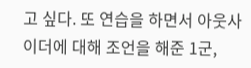고 싶다. 또 연습을 하면서 아웃사이더에 대해 조언을 해준 1군,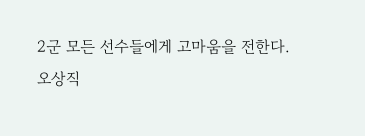2군 모든 선수들에게 고마움을 전한다.
오상직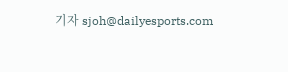기자 sjoh@dailyesports.com